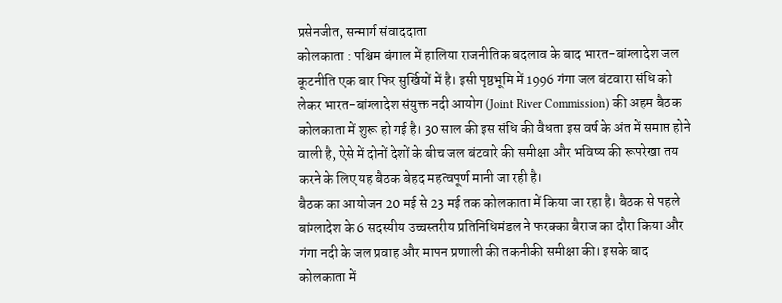प्रसेनजीत, सन्मार्ग संवाददाता
कोलकाता : पश्चिम बंगाल में हालिया राजनीतिक बदलाव के बाद भारत-बांग्लादेश जल कूटनीति एक बार फिर सुर्खियों में है। इसी पृष्ठभूमि में 1996 गंगा जल बंटवारा संधि को लेकर भारत-बांग्लादेश संयुक्त नदी आयोग (Joint River Commission) की अहम बैठक कोलकाता में शुरू हो गई है। 30 साल की इस संधि की वैधता इस वर्ष के अंत में समाप्त होने वाली है, ऐसे में दोनों देशों के बीच जल बंटवारे की समीक्षा और भविष्य की रूपरेखा तय करने के लिए यह बैठक बेहद महत्वपूर्ण मानी जा रही है।
बैठक का आयोजन 20 मई से 23 मई तक कोलकाता में किया जा रहा है। बैठक से पहले बांग्लादेश के 6 सदस्यीय उच्चस्तरीय प्रतिनिधिमंडल ने फरक्का बैराज का दौरा किया और गंगा नदी के जल प्रवाह और मापन प्रणाली की तकनीकी समीक्षा की। इसके बाद कोलकाता में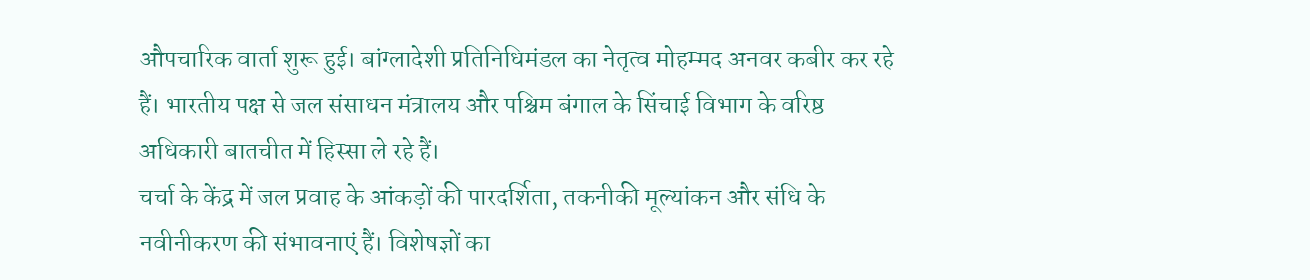औपचारिक वार्ता शुरू हुई। बांग्लादेशी प्रतिनिधिमंडल का नेतृत्व मोहम्मद अनवर कबीर कर रहे हैं। भारतीय पक्ष से जल संसाधन मंत्रालय और पश्चिम बंगाल के सिंचाई विभाग के वरिष्ठ अधिकारी बातचीत में हिस्सा ले रहे हैं।
चर्चा के केंद्र में जल प्रवाह के आंकड़ों की पारदर्शिता, तकनीकी मूल्यांकन और संधि के नवीनीकरण की संभावनाएं हैं। विशेषज्ञों का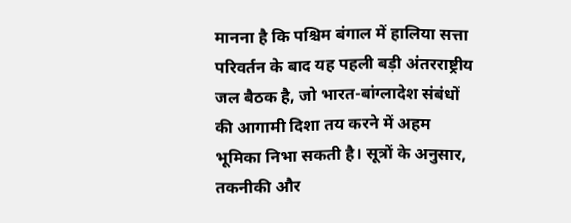मानना है कि पश्चिम बंगाल में हालिया सत्ता परिवर्तन के बाद यह पहली बड़ी अंतरराष्ट्रीय जल बैठक है, जो भारत-बांग्लादेश संबंधों की आगामी दिशा तय करने में अहम भूमिका निभा सकती है। सूत्रों के अनुसार, तकनीकी और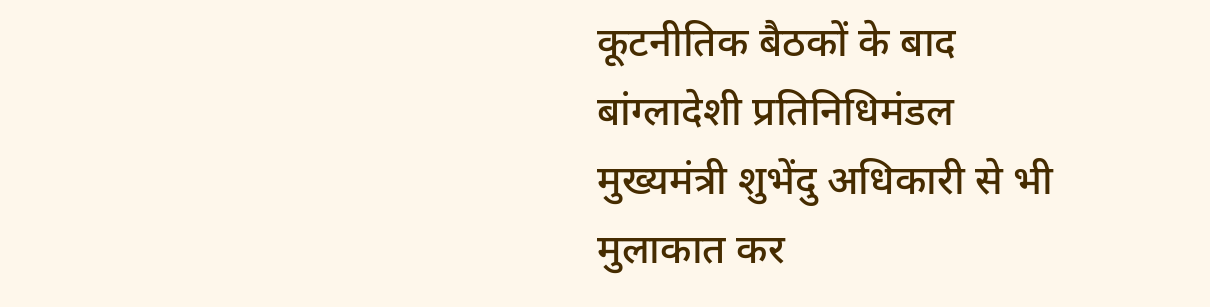कूटनीतिक बैठकों के बाद बांग्लादेशी प्रतिनिधिमंडल मुख्यमंत्री शुभेंदु अधिकारी से भी मुलाकात कर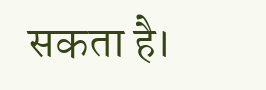सकता है।